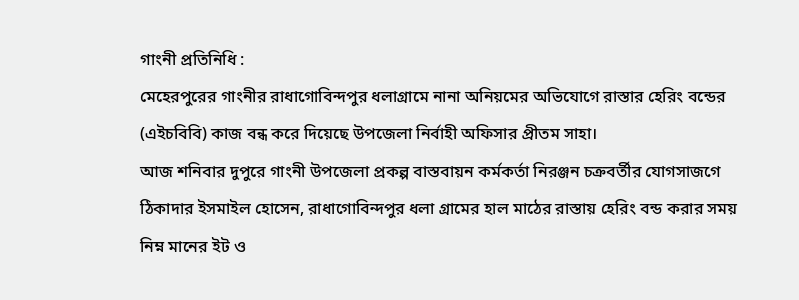গাংনী প্রতিনিধি :
মেহেরপুরের গাংনীর রাধাগোবিন্দপুর ধলাগ্রামে নানা অনিয়মের অভিযোগে রাস্তার হেরিং বন্ডের (এইচবিবি) কাজ বন্ধ করে দিয়েছে উপজেলা নির্বাহী অফিসার প্রীতম সাহা।
আজ শনিবার দুপুরে গাংনী উপজেলা প্রকল্প বাস্তবায়ন কর্মকর্তা নিরঞ্জন চক্রবর্তীর যোগসাজগে ঠিকাদার ইসমাইল হোসেন, রাধাগোবিন্দপুর ধলা গ্রামের হাল মাঠের রাস্তায় হেরিং বন্ড করার সময় নিম্ন মানের ইট ও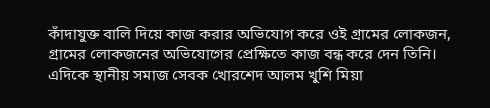কাঁদাযুক্ত বালি দিয়ে কাজ করার অভিযোগ করে ওই গ্রামের লোকজন, গ্রামের লোকজনের অভিযোগের প্রেক্ষিতে কাজ বন্ধ করে দেন তিনি।
এদিকে স্থানীয় সমাজ সেবক খোরশেদ আলম খুশি মিয়া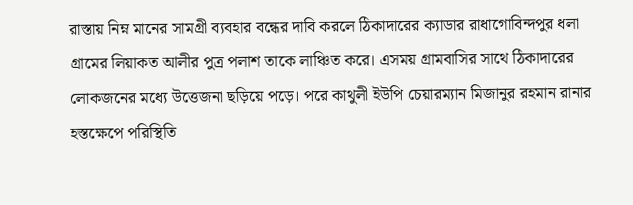রাস্তায় নিম্ন মানের সামগ্রী ব্যবহার বন্ধের দাবি করলে ঠিকাদারের ক্যাডার রাধাগোবিন্দপুর ধলা গ্রামের লিয়াকত আলীর পুত্র পলাশ তাকে লাঞ্চিত করে। এসময় গ্রামবাসির সাথে ঠিকাদারের লোকজনের মধ্যে উত্তেজনা ছড়িয়ে পড়ে। পরে কাথুলী ইউপি চেয়ারম্যান মিজানুর রহমান রানার হস্তক্ষেপে পরিস্থিতি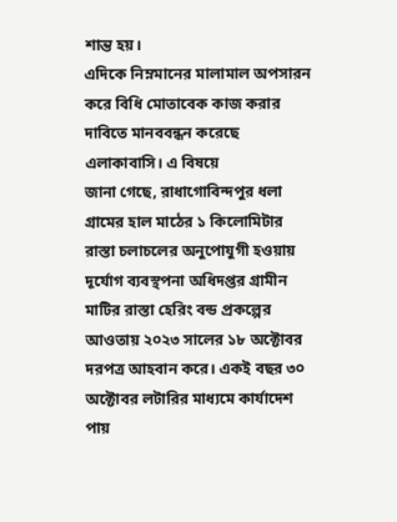শান্ত হয়।
এদিকে নিম্নমানের মালামাল অপসারন করে বিধি মোতাবেক কাজ করার দাবিতে মানববন্ধন করেছে এলাকাবাসি। এ বিষয়ে
জানা গেছে, রাধাগোবিন্দপুর ধলা গ্রামের হাল মাঠের ১ কিলোমিটার রাস্তা চলাচলের অনুপোযুগী হওয়ায় দূর্যোগ ব্যবস্থপনা অধিদপ্তর গ্রামীন মাটির রাস্তা হেরিং বন্ড প্রকল্পের আওতায় ২০২৩ সালের ১৮ অক্টোবর দরপত্র আহবান করে। একই বছর ৩০ অক্টোবর লটারির মাধ্যমে কার্যাদেশ পায়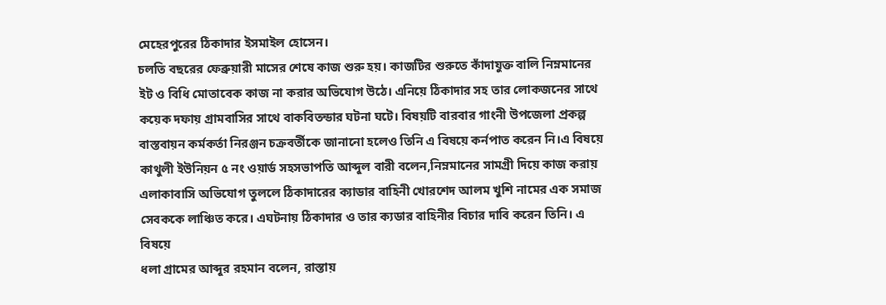মেহেরপুরের ঠিকাদার ইসমাইল হোসেন।
চলতি বছরের ফেব্রুয়ারী মাসের শেষে কাজ শুরু হয়। কাজটির শুরুতে কাঁদাযুক্ত বালি নিম্নমানের ইট ও বিধি মোতাবেক কাজ না করার অভিযোগ উঠে। এনিয়ে ঠিকাদার সহ তার লোকজনের সাথে কয়েক দফায় গ্রামবাসির সাথে বাকবিতন্ডার ঘটনা ঘটে। বিষয়টি বারবার গাংনী উপজেলা প্রকল্প বাস্তবায়ন কর্মকর্তা নিরঞ্জন চক্রবর্তীকে জানানো হলেও তিনি এ বিষয়ে কর্নপাত করেন নি।এ বিষয়ে
কাথুলী ইউনিয়ন ৫ নং ওয়ার্ড সহসভাপতি আব্দুল বারী বলেন,নিম্নমানের সামগ্রী দিয়ে কাজ করায় এলাকাবাসি অভিযোগ তুললে ঠিকাদারের ক্যাডার বাহিনী খোরশেদ আলম খুশি নামের এক সমাজ সেবককে লাঞ্চিত করে। এঘটনায় ঠিকাদার ও তার ক্যডার বাহিনীর বিচার দাবি করেন তিনি। এ বিষয়ে
ধলা গ্রামের আব্দুর রহমান বলেন, রাস্তায়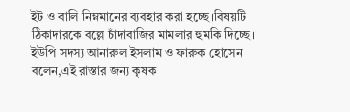ইট ও বালি নিম্নমানের ব্যবহার করা হচ্ছে।বিষয়টি ঠিকাদারকে বল্লে চাঁদাবাজির মামলার হুমকি দিচ্ছে।
ইউপি সদস্য আনারুল ইসলাম ও ফারুক হোসেন বলেন,এই রাস্তার জন্য কৃষক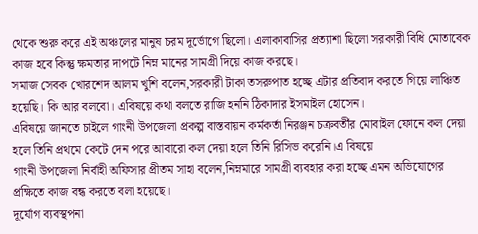থেকে শুরু করে এই অঞ্চলের মানুষ চরম দূর্ভোগে ছিলো। এলাকাবাসির প্রত্যাশা ছিলো সরকারী বিধি মোতাবেক কাজ হবে কিন্তু ক্ষমতার দাপটে নিম্ন মানের সামগ্রী দিয়ে কাজ করছে।
সমাজ সেবক খোরশেদ আলম খুশি বলেন,সরকারী টাকা তসরুপাত হচ্ছে এটার প্রতিবাদ করতে গিয়ে লাঞ্চিত হয়েছি। কি আর বলবো। এবিষয়ে কথা বলতে রাজি হননি ঠিকাদার ইসমাইল হোসেন।
এবিষয়ে জানতে চাইলে গাংনী উপজেলা প্রকল্প বাস্তবায়ন কর্মকর্তা নিরঞ্জন চক্রবর্তীর মোবাইল ফোনে কল দেয়া হলে তিনি প্রথমে কেটে দেন পরে আবারো কল দেয়া হলে তিনি রিসিভ করেনি।এ বিষয়ে
গাংনী উপজেলা নির্বাহী অফিসার প্রীতম সাহা বলেন,নিম্নমারে সামগ্রী ব্যবহার করা হচ্ছে এমন অভিযোগের প্রক্ষিতে কাজ বন্ধ করতে বলা হয়েছে।
দূর্যোগ ব্যবস্থপনা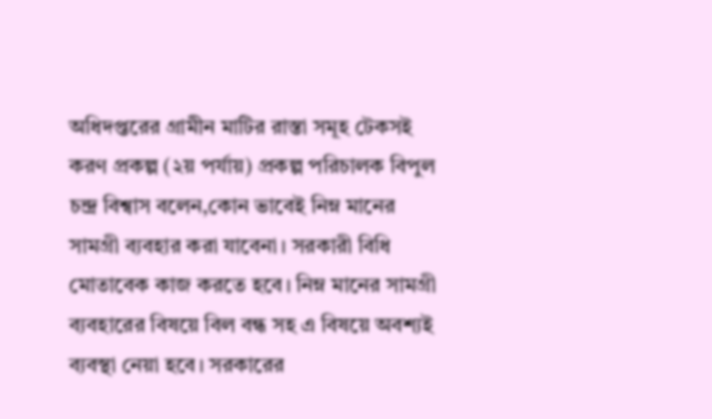অধিদপ্তরের গ্রামীন মাটির রাস্তা সমূহ টেকসই করণ প্রকল্প (২য় পর্যায়) প্রকল্প পরিচালক বিপুল চন্দ্র বিশ্বাস বলেন,কোন ভাবেই নিম্ন মানের সামগ্রী ব্যবহার করা যাবেনা। সরকারী বিধি মোতাবেক কাজ করতে হবে। নিম্ন মানের সামগ্রী ব্যবহারের বিষয়ে বিল বন্ধ সহ এ বিষয়ে অবশ্যই ব্যবস্থা নেয়া হবে। সরকারের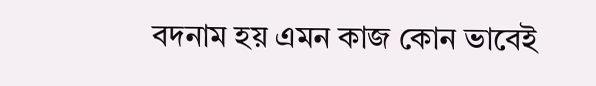বদনাম হয় এমন কাজ কোন ভাবেই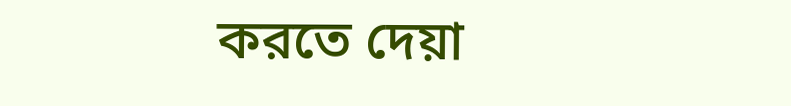করতে দেয়া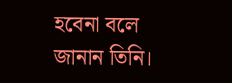হবেনা বলে জানান তিনি।